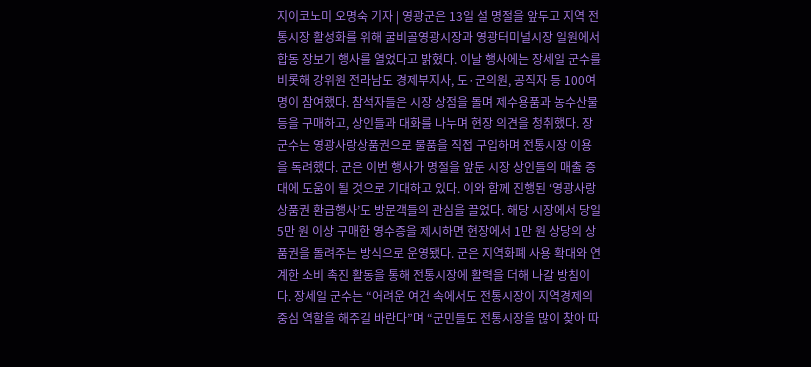지이코노미 오명숙 기자 | 영광군은 13일 설 명절을 앞두고 지역 전통시장 활성화를 위해 굴비골영광시장과 영광터미널시장 일원에서 합동 장보기 행사를 열었다고 밝혔다. 이날 행사에는 장세일 군수를 비롯해 강위원 전라남도 경제부지사, 도·군의원, 공직자 등 100여 명이 참여했다. 참석자들은 시장 상점을 돌며 제수용품과 농수산물 등을 구매하고, 상인들과 대화를 나누며 현장 의견을 청취했다. 장 군수는 영광사랑상품권으로 물품을 직접 구입하며 전통시장 이용을 독려했다. 군은 이번 행사가 명절을 앞둔 시장 상인들의 매출 증대에 도움이 될 것으로 기대하고 있다. 이와 함께 진행된 ‘영광사랑상품권 환급행사’도 방문객들의 관심을 끌었다. 해당 시장에서 당일 5만 원 이상 구매한 영수증을 제시하면 현장에서 1만 원 상당의 상품권을 돌려주는 방식으로 운영됐다. 군은 지역화폐 사용 확대와 연계한 소비 촉진 활동을 통해 전통시장에 활력을 더해 나갈 방침이다. 장세일 군수는 “어려운 여건 속에서도 전통시장이 지역경제의 중심 역할을 해주길 바란다”며 “군민들도 전통시장을 많이 찾아 따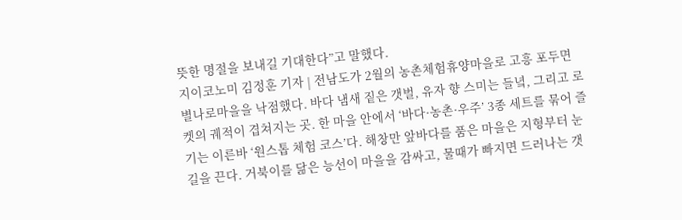뜻한 명절을 보내길 기대한다”고 말했다.
지이코노미 김정훈 기자 | 전남도가 2월의 농촌체험휴양마을로 고흥 포두면 별나로마을을 낙점했다. 바다 냄새 짙은 갯벌, 유자 향 스미는 들녘, 그리고 로켓의 궤적이 겹쳐지는 곳. 한 마을 안에서 ‘바다·농촌·우주’ 3종 세트를 묶어 즐기는 이른바 ‘원스톱 체험 코스’다. 해창만 앞바다를 품은 마을은 지형부터 눈길을 끈다. 거북이를 닮은 능선이 마을을 감싸고, 물때가 빠지면 드러나는 갯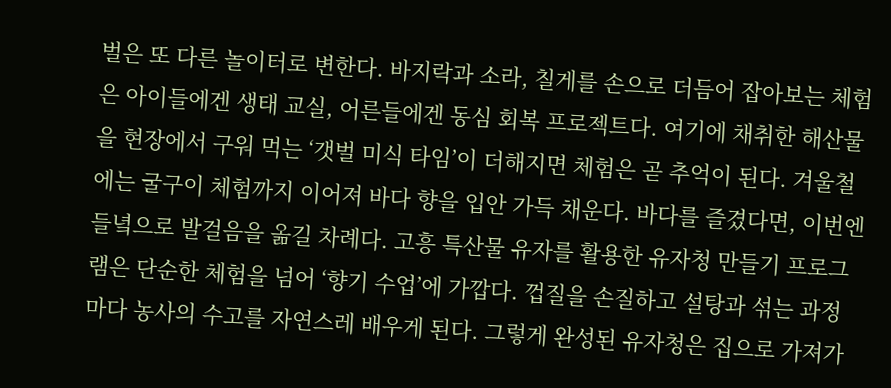벌은 또 다른 놀이터로 변한다. 바지락과 소라, 칠게를 손으로 더듬어 잡아보는 체험은 아이들에겐 생태 교실, 어른들에겐 동심 회복 프로젝트다. 여기에 채취한 해산물을 현장에서 구워 먹는 ‘갯벌 미식 타임’이 더해지면 체험은 곧 추억이 된다. 겨울철에는 굴구이 체험까지 이어져 바다 향을 입안 가득 채운다. 바다를 즐겼다면, 이번엔 들녘으로 발걸음을 옮길 차례다. 고흥 특산물 유자를 활용한 유자청 만들기 프로그램은 단순한 체험을 넘어 ‘향기 수업’에 가깝다. 껍질을 손질하고 설탕과 섞는 과정마다 농사의 수고를 자연스레 배우게 된다. 그렇게 완성된 유자청은 집으로 가져가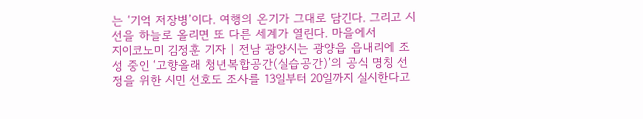는 ‘기억 저장병’이다. 여행의 온기가 그대로 담긴다. 그리고 시선을 하늘로 올리면 또 다른 세계가 열린다. 마을에서
지이코노미 김정훈 기자 | 전남 광양시는 광양읍 읍내리에 조성 중인 ‘고향올래 청년복합공간(실습공간)’의 공식 명칭 선정을 위한 시민 선호도 조사를 13일부터 20일까지 실시한다고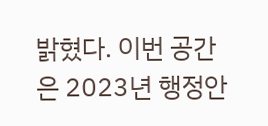밝혔다. 이번 공간은 2023년 행정안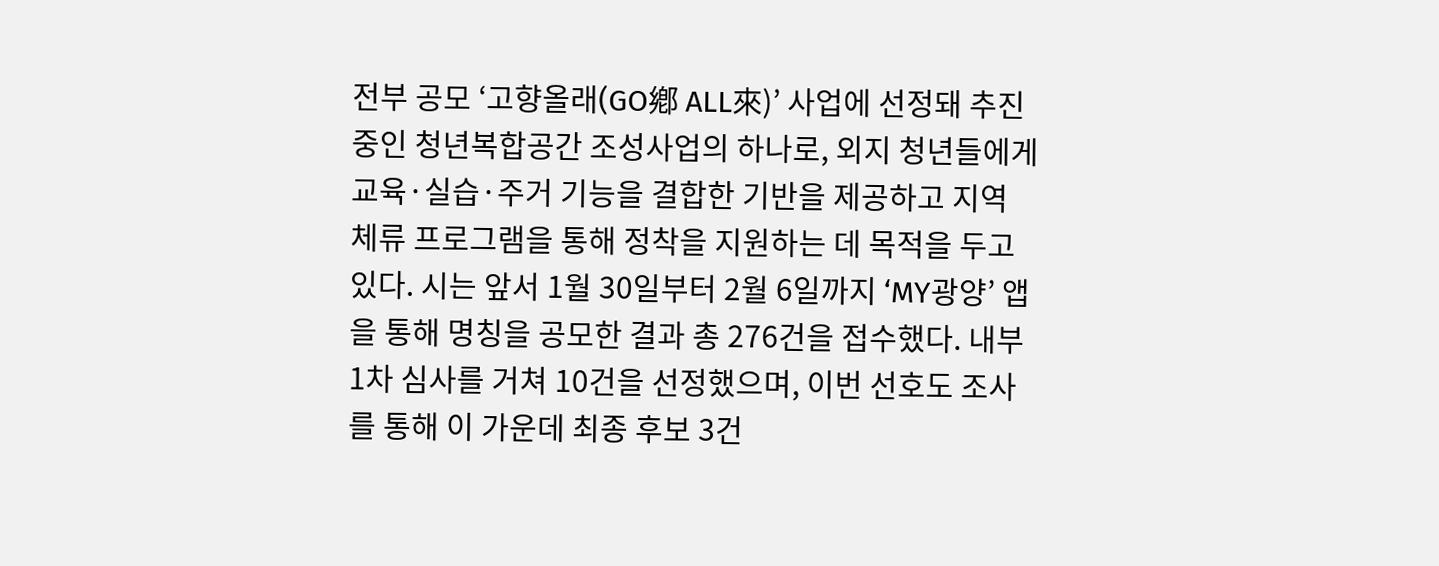전부 공모 ‘고향올래(GO鄕 ALL來)’ 사업에 선정돼 추진 중인 청년복합공간 조성사업의 하나로, 외지 청년들에게 교육·실습·주거 기능을 결합한 기반을 제공하고 지역 체류 프로그램을 통해 정착을 지원하는 데 목적을 두고 있다. 시는 앞서 1월 30일부터 2월 6일까지 ‘MY광양’ 앱을 통해 명칭을 공모한 결과 총 276건을 접수했다. 내부 1차 심사를 거쳐 10건을 선정했으며, 이번 선호도 조사를 통해 이 가운데 최종 후보 3건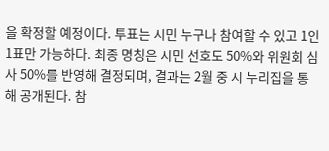을 확정할 예정이다. 투표는 시민 누구나 참여할 수 있고 1인 1표만 가능하다. 최종 명칭은 시민 선호도 50%와 위원회 심사 50%를 반영해 결정되며, 결과는 2월 중 시 누리집을 통해 공개된다. 참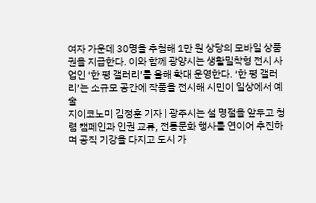여자 가운데 30명을 추첨해 1만 원 상당의 모바일 상품권을 지급한다. 이와 함께 광양시는 생활밀착형 전시 사업인 ‘한 평 갤러리’를 올해 확대 운영한다. ‘한 평 갤러리’는 소규모 공간에 작품을 전시해 시민이 일상에서 예술
지이코노미 김정훈 기자 | 광주시는 설 명절을 앞두고 청렴 캠페인과 인권 교류, 전통문화 행사를 연이어 추진하며 공직 기강을 다지고 도시 가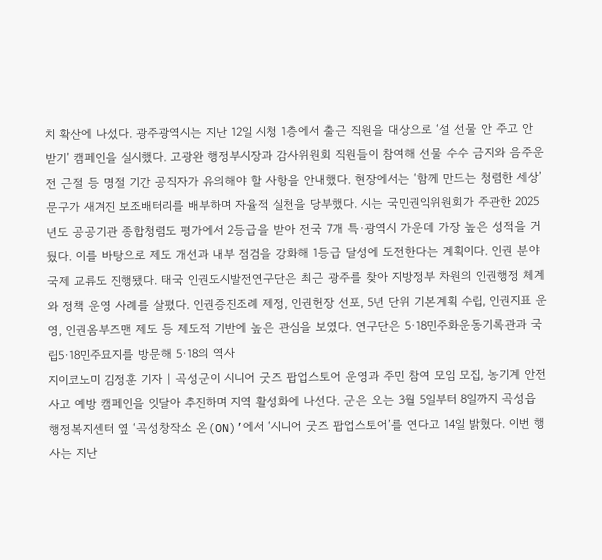치 확산에 나섰다. 광주광역시는 지난 12일 시청 1층에서 출근 직원을 대상으로 ‘설 선물 안 주고 안 받기’ 캠페인을 실시했다. 고광완 행정부시장과 감사위원회 직원들이 참여해 선물 수수 금지와 음주운전 근절 등 명절 기간 공직자가 유의해야 할 사항을 안내했다. 현장에서는 ‘함께 만드는 청렴한 세상’ 문구가 새겨진 보조배터리를 배부하며 자율적 실천을 당부했다. 시는 국민권익위원회가 주관한 2025년도 공공기관 종합청렴도 평가에서 2등급을 받아 전국 7개 특·광역시 가운데 가장 높은 성적을 거뒀다. 이를 바탕으로 제도 개선과 내부 점검을 강화해 1등급 달성에 도전한다는 계획이다. 인권 분야 국제 교류도 진행됐다. 태국 인권도시발전연구단은 최근 광주를 찾아 지방정부 차원의 인권행정 체계와 정책 운영 사례를 살폈다. 인권증진조례 제정, 인권헌장 선포, 5년 단위 기본계획 수립, 인권지표 운영, 인권옴부즈맨 제도 등 제도적 기반에 높은 관심을 보였다. 연구단은 5·18민주화운동기록관과 국립5·18민주묘지를 방문해 5·18의 역사
지이코노미 김정훈 기자 | 곡성군이 시니어 굿즈 팝업스토어 운영과 주민 참여 모임 모집, 농기계 안전사고 예방 캠페인을 잇달아 추진하며 지역 활성화에 나선다. 군은 오는 3월 5일부터 8일까지 곡성읍 행정복지센터 옆 ‘곡성창작소 온(ON)’에서 ‘시니어 굿즈 팝업스토어’를 연다고 14일 밝혔다. 이번 행사는 지난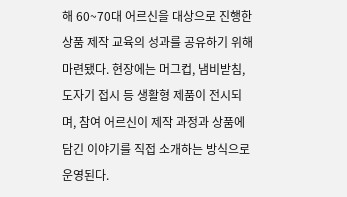해 60~70대 어르신을 대상으로 진행한 상품 제작 교육의 성과를 공유하기 위해 마련됐다. 현장에는 머그컵, 냄비받침, 도자기 접시 등 생활형 제품이 전시되며, 참여 어르신이 제작 과정과 상품에 담긴 이야기를 직접 소개하는 방식으로 운영된다.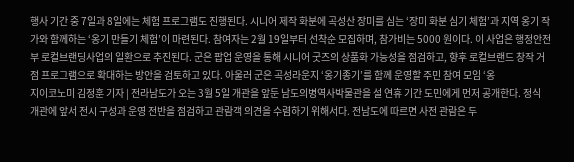행사 기간 중 7일과 8일에는 체험 프로그램도 진행된다. 시니어 제작 화분에 곡성산 장미를 심는 ‘장미 화분 심기 체험’과 지역 옹기 작가와 함께하는 ‘옹기 만들기 체험’이 마련된다. 참여자는 2월 19일부터 선착순 모집하며, 참가비는 5000 원이다. 이 사업은 행정안전부 로컬브랜딩사업의 일환으로 추진된다. 군은 팝업 운영을 통해 시니어 굿즈의 상품화 가능성을 점검하고, 향후 로컬브랜드 창작 거점 프로그램으로 확대하는 방안을 검토하고 있다. 아울러 군은 곡성라운지 ‘옹기종기’를 함께 운영할 주민 참여 모임 ‘옹
지이코노미 김정훈 기자 | 전라남도가 오는 3월 5일 개관을 앞둔 남도의병역사박물관을 설 연휴 기간 도민에게 먼저 공개한다. 정식 개관에 앞서 전시 구성과 운영 전반을 점검하고 관람객 의견을 수렴하기 위해서다. 전남도에 따르면 사전 관람은 두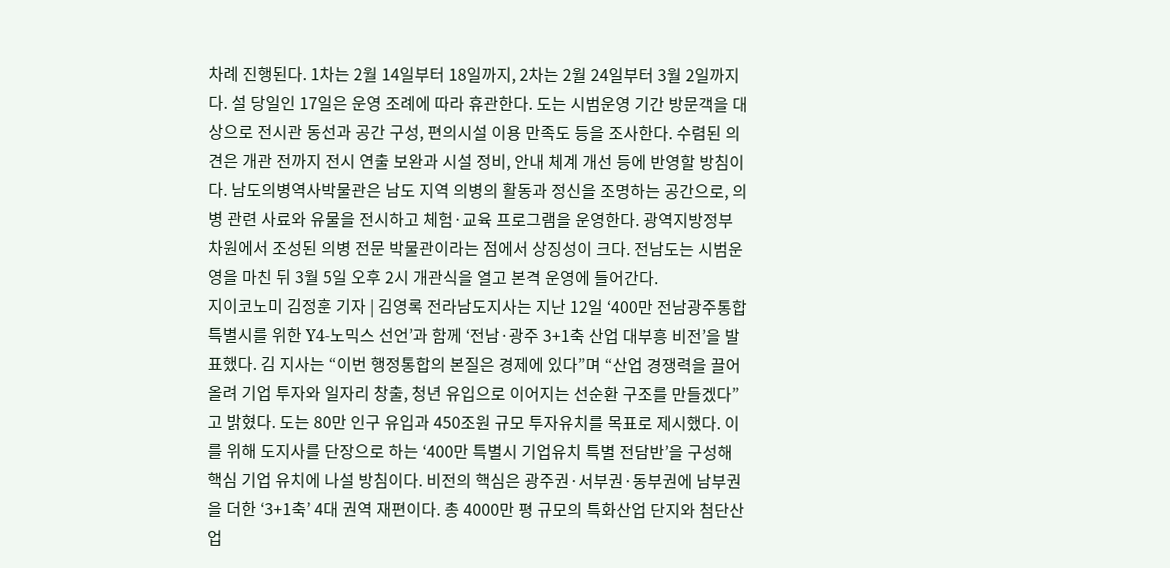차례 진행된다. 1차는 2월 14일부터 18일까지, 2차는 2월 24일부터 3월 2일까지다. 설 당일인 17일은 운영 조례에 따라 휴관한다. 도는 시범운영 기간 방문객을 대상으로 전시관 동선과 공간 구성, 편의시설 이용 만족도 등을 조사한다. 수렴된 의견은 개관 전까지 전시 연출 보완과 시설 정비, 안내 체계 개선 등에 반영할 방침이다. 남도의병역사박물관은 남도 지역 의병의 활동과 정신을 조명하는 공간으로, 의병 관련 사료와 유물을 전시하고 체험·교육 프로그램을 운영한다. 광역지방정부 차원에서 조성된 의병 전문 박물관이라는 점에서 상징성이 크다. 전남도는 시범운영을 마친 뒤 3월 5일 오후 2시 개관식을 열고 본격 운영에 들어간다.
지이코노미 김정훈 기자 | 김영록 전라남도지사는 지난 12일 ‘400만 전남광주통합특별시를 위한 Y4-노믹스 선언’과 함께 ‘전남·광주 3+1축 산업 대부흥 비전’을 발표했다. 김 지사는 “이번 행정통합의 본질은 경제에 있다”며 “산업 경쟁력을 끌어올려 기업 투자와 일자리 창출, 청년 유입으로 이어지는 선순환 구조를 만들겠다”고 밝혔다. 도는 80만 인구 유입과 450조원 규모 투자유치를 목표로 제시했다. 이를 위해 도지사를 단장으로 하는 ‘400만 특별시 기업유치 특별 전담반’을 구성해 핵심 기업 유치에 나설 방침이다. 비전의 핵심은 광주권·서부권·동부권에 남부권을 더한 ‘3+1축’ 4대 권역 재편이다. 총 4000만 평 규모의 특화산업 단지와 첨단산업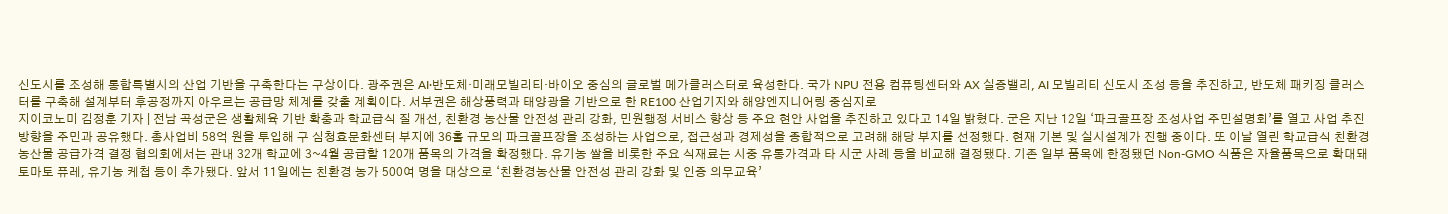신도시를 조성해 통합특별시의 산업 기반을 구축한다는 구상이다. 광주권은 AI·반도체·미래모빌리티·바이오 중심의 글로벌 메가클러스터로 육성한다. 국가 NPU 전용 컴퓨팅센터와 AX 실증밸리, AI 모빌리티 신도시 조성 등을 추진하고, 반도체 패키징 클러스터를 구축해 설계부터 후공정까지 아우르는 공급망 체계를 갖출 계획이다. 서부권은 해상풍력과 태양광을 기반으로 한 RE100 산업기지와 해양엔지니어링 중심지로
지이코노미 김정훈 기자 | 전남 곡성군은 생활체육 기반 확충과 학교급식 질 개선, 친환경 농산물 안전성 관리 강화, 민원행정 서비스 향상 등 주요 현안 사업을 추진하고 있다고 14일 밝혔다. 군은 지난 12일 ‘파크골프장 조성사업 주민설명회’를 열고 사업 추진 방향을 주민과 공유했다. 총사업비 58억 원을 투입해 구 심청효문화센터 부지에 36홀 규모의 파크골프장을 조성하는 사업으로, 접근성과 경제성을 종합적으로 고려해 해당 부지를 선정했다. 현재 기본 및 실시설계가 진행 중이다. 또 이날 열린 학교급식 친환경농산물 공급가격 결정 협의회에서는 관내 32개 학교에 3~4월 공급할 120개 품목의 가격을 확정했다. 유기농 쌀을 비롯한 주요 식재료는 시중 유통가격과 타 시군 사례 등을 비교해 결정됐다. 기존 일부 품목에 한정됐던 Non-GMO 식품은 자율품목으로 확대돼 토마토 퓨레, 유기농 케첩 등이 추가됐다. 앞서 11일에는 친환경 농가 500여 명을 대상으로 ‘친환경농산물 안전성 관리 강화 및 인증 의무교육’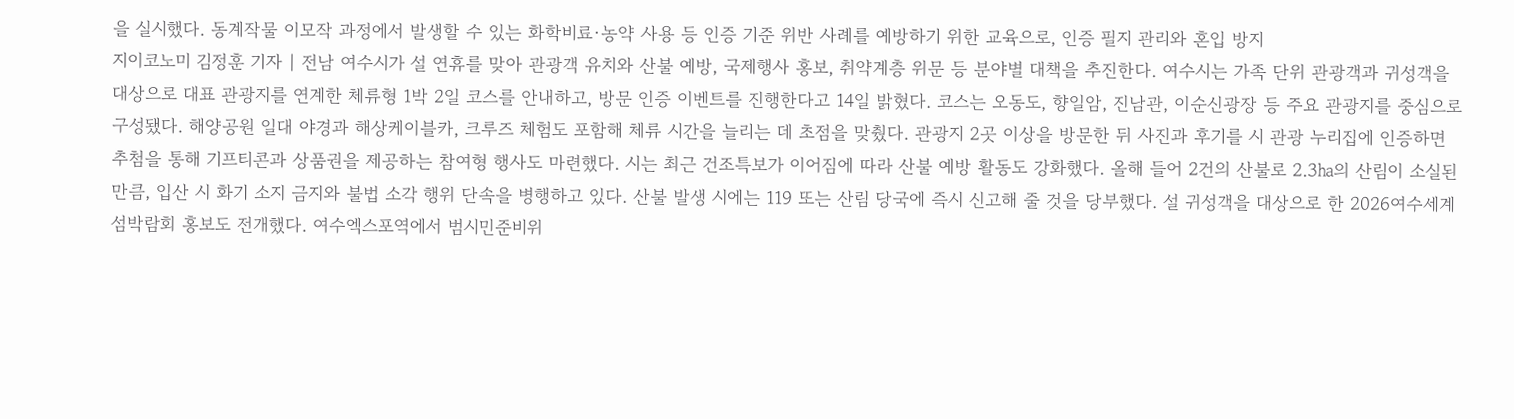을 실시했다. 동계작물 이모작 과정에서 발생할 수 있는 화학비료·농약 사용 등 인증 기준 위반 사례를 예방하기 위한 교육으로, 인증 필지 관리와 혼입 방지
지이코노미 김정훈 기자 | 전남 여수시가 설 연휴를 맞아 관광객 유치와 산불 예방, 국제행사 홍보, 취약계층 위문 등 분야별 대책을 추진한다. 여수시는 가족 단위 관광객과 귀성객을 대상으로 대표 관광지를 연계한 체류형 1박 2일 코스를 안내하고, 방문 인증 이벤트를 진행한다고 14일 밝혔다. 코스는 오동도, 향일암, 진남관, 이순신광장 등 주요 관광지를 중심으로 구성됐다. 해양공원 일대 야경과 해상케이블카, 크루즈 체험도 포함해 체류 시간을 늘리는 데 초점을 맞췄다. 관광지 2곳 이상을 방문한 뒤 사진과 후기를 시 관광 누리집에 인증하면 추첨을 통해 기프티콘과 상품권을 제공하는 참여형 행사도 마련했다. 시는 최근 건조특보가 이어짐에 따라 산불 예방 활동도 강화했다. 올해 들어 2건의 산불로 2.3㏊의 산림이 소실된 만큼, 입산 시 화기 소지 금지와 불법 소각 행위 단속을 병행하고 있다. 산불 발생 시에는 119 또는 산림 당국에 즉시 신고해 줄 것을 당부했다. 설 귀성객을 대상으로 한 2026여수세계섬박람회 홍보도 전개했다. 여수엑스포역에서 범시민준비위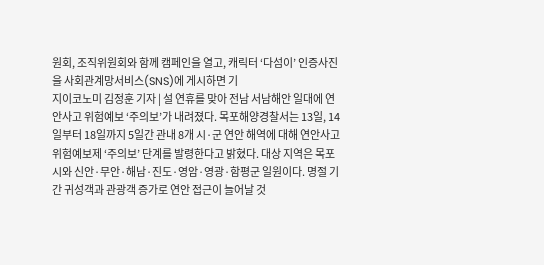원회, 조직위원회와 함께 캠페인을 열고, 캐릭터 ‘다섬이’ 인증사진을 사회관계망서비스(SNS)에 게시하면 기
지이코노미 김정훈 기자 | 설 연휴를 맞아 전남 서남해안 일대에 연안사고 위험예보 ‘주의보’가 내려졌다. 목포해양경찰서는 13일, 14일부터 18일까지 5일간 관내 8개 시·군 연안 해역에 대해 연안사고 위험예보제 ‘주의보’ 단계를 발령한다고 밝혔다. 대상 지역은 목포시와 신안·무안·해남·진도·영암·영광·함평군 일원이다. 명절 기간 귀성객과 관광객 증가로 연안 접근이 늘어날 것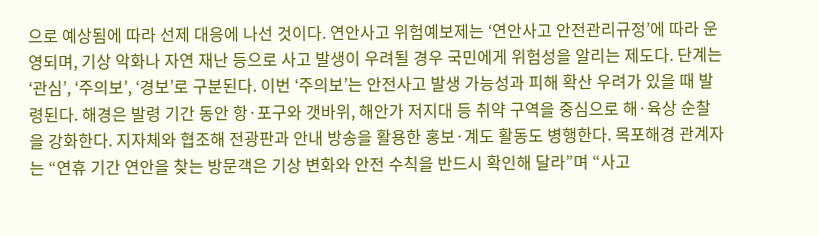으로 예상됨에 따라 선제 대응에 나선 것이다. 연안사고 위험예보제는 ‘연안사고 안전관리규정’에 따라 운영되며, 기상 악화나 자연 재난 등으로 사고 발생이 우려될 경우 국민에게 위험성을 알리는 제도다. 단계는 ‘관심’, ‘주의보’, ‘경보’로 구분된다. 이번 ‘주의보’는 안전사고 발생 가능성과 피해 확산 우려가 있을 때 발령된다. 해경은 발령 기간 동안 항·포구와 갯바위, 해안가 저지대 등 취약 구역을 중심으로 해·육상 순찰을 강화한다. 지자체와 협조해 전광판과 안내 방송을 활용한 홍보·계도 활동도 병행한다. 목포해경 관계자는 “연휴 기간 연안을 찾는 방문객은 기상 변화와 안전 수칙을 반드시 확인해 달라”며 “사고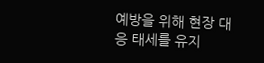예방을 위해 현장 대응 태세를 유지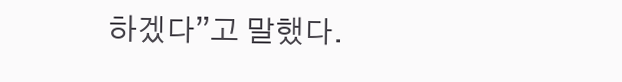하겠다”고 말했다.